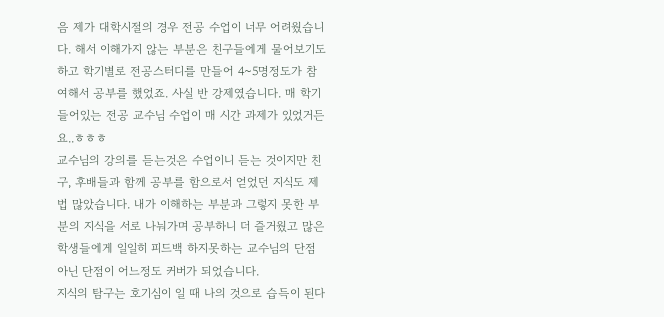음 제가 대학시절의 경우 전공 수업이 너무 어려웠습니다. 해서 이해가지 않는 부분은 친구들에게 물어보기도 하고 학기별로 전공스터디를 만들어 4~5명정도가 참여해서 공부를 했었죠. 사실 반 강제였습니다. 매 학기 들어있는 전공 교수님 수업이 매 시간 과제가 있었거든요..ㅎㅎㅎ
교수님의 강의를 듣는것은 수업이니 듣는 것이지만 친구, 후배들과 함께 공부를 함으로서 얻었던 지식도 제법 많았습니다. 내가 이해하는 부분과 그렇지 못한 부분의 지식을 서로 나눠가며 공부하니 더 즐거웠고 많은 학생들에게 일일히 피드백 하지못하는 교수님의 단점아닌 단점이 어느정도 커버가 되었습니다.
지식의 탐구는 호기심이 일 때 나의 것으로 습득이 된다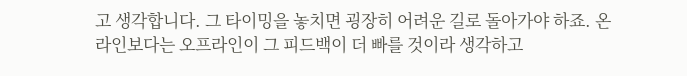고 생각합니다. 그 타이밍을 놓치면 굉장히 어려운 길로 돌아가야 하죠. 온라인보다는 오프라인이 그 피드백이 더 빠를 것이라 생각하고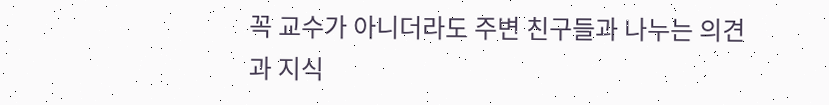꼭 교수가 아니더라도 주변 친구들과 나누는 의견과 지식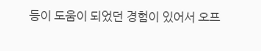등이 도움이 되었던 경험이 있어서 오프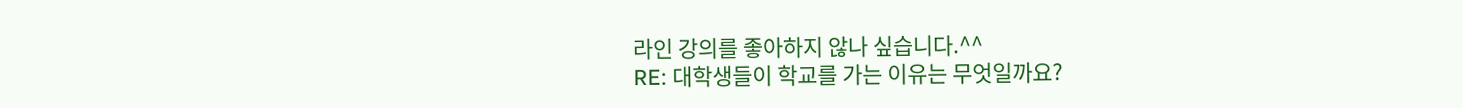라인 강의를 좋아하지 않나 싶습니다.^^
RE: 대학생들이 학교를 가는 이유는 무엇일까요?